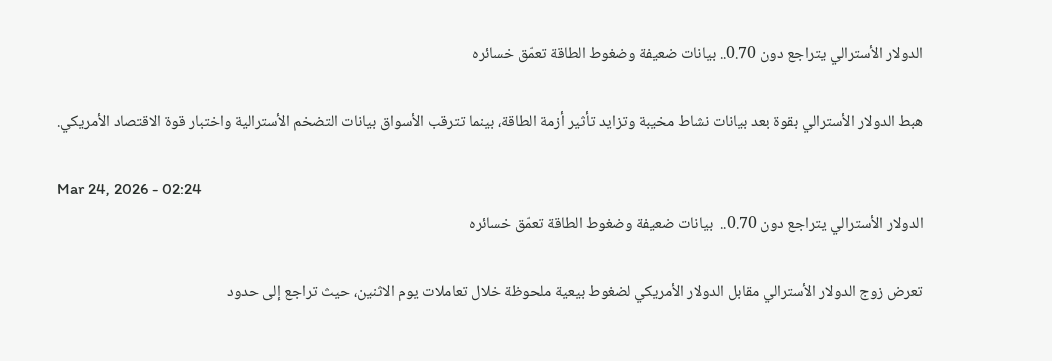الدولار الأسترالي يتراجع دون 0.70.. بيانات ضعيفة وضغوط الطاقة تعمّق خسائره

هبط الدولار الأسترالي بقوة بعد بيانات نشاط مخيبة وتزايد تأثير أزمة الطاقة، بينما تترقب الأسواق بيانات التضخم الأسترالية واختبار قوة الاقتصاد الأمريكي.

Mar 24, 2026 - 02:24
الدولار الأسترالي يتراجع دون 0.70..  بيانات ضعيفة وضغوط الطاقة تعمّق خسائره

تعرض زوج الدولار الأسترالي مقابل الدولار الأمريكي لضغوط بيعية ملحوظة خلال تعاملات يوم الاثنين، حيث تراجع إلى حدود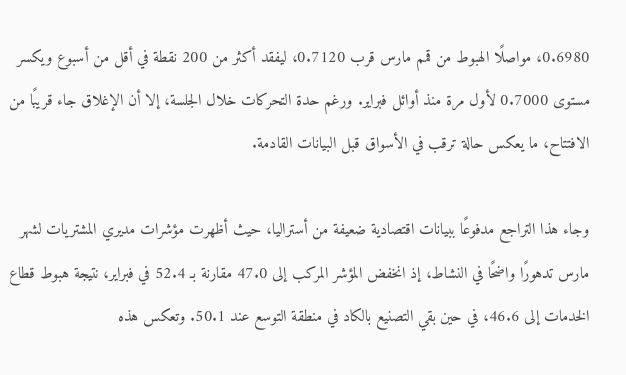0.6980، مواصلًا الهبوط من قمم مارس قرب 0.7120، ليفقد أكثر من 200 نقطة في أقل من أسبوع ويكسر مستوى 0.7000 لأول مرة منذ أوائل فبراير. ورغم حدة التحركات خلال الجلسة، إلا أن الإغلاق جاء قريبًا من الافتتاح، ما يعكس حالة ترقب في الأسواق قبل البيانات القادمة.

وجاء هذا التراجع مدفوعًا ببيانات اقتصادية ضعيفة من أستراليا، حيث أظهرت مؤشرات مديري المشتريات لشهر مارس تدهورًا واضحًا في النشاط، إذ انخفض المؤشر المركب إلى 47.0 مقارنة بـ 52.4 في فبراير، نتيجة هبوط قطاع الخدمات إلى 46.6، في حين بقي التصنيع بالكاد في منطقة التوسع عند 50.1. وتعكس هذه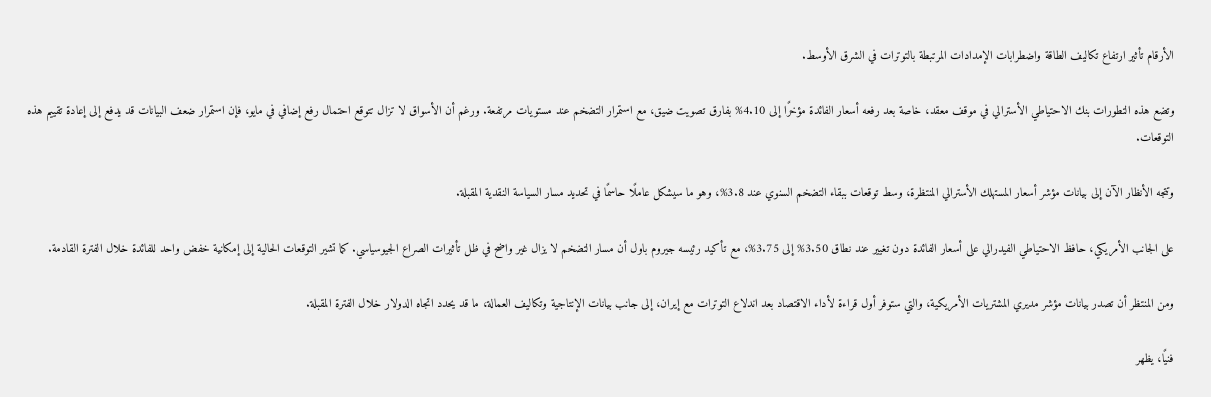الأرقام تأثير ارتفاع تكاليف الطاقة واضطرابات الإمدادات المرتبطة بالتوترات في الشرق الأوسط.

وتضع هذه التطورات بنك الاحتياطي الأسترالي في موقف معقد، خاصة بعد رفعه أسعار الفائدة مؤخرًا إلى 4.10% بفارق تصويت ضيق، مع استمرار التضخم عند مستويات مرتفعة. ورغم أن الأسواق لا تزال تتوقع احتمال رفع إضافي في مايو، فإن استمرار ضعف البيانات قد يدفع إلى إعادة تقييم هذه التوقعات.

وتتجه الأنظار الآن إلى بيانات مؤشر أسعار المستهلك الأسترالي المنتظرة، وسط توقعات ببقاء التضخم السنوي عند 3.8%، وهو ما سيشكل عاملًا حاسمًا في تحديد مسار السياسة النقدية المقبلة.

على الجانب الأمريكي، حافظ الاحتياطي الفيدرالي على أسعار الفائدة دون تغيير عند نطاق 3.50% إلى 3.75%، مع تأكيد رئيسه جيروم باول أن مسار التضخم لا يزال غير واضح في ظل تأثيرات الصراع الجيوسياسي. كما تشير التوقعات الحالية إلى إمكانية خفض واحد للفائدة خلال الفترة القادمة.

ومن المنتظر أن تصدر بيانات مؤشر مديري المشتريات الأمريكية، والتي ستوفر أول قراءة لأداء الاقتصاد بعد اندلاع التوترات مع إيران، إلى جانب بيانات الإنتاجية وتكاليف العمالة، ما قد يحدد اتجاه الدولار خلال الفترة المقبلة.

فنيًا، يظهر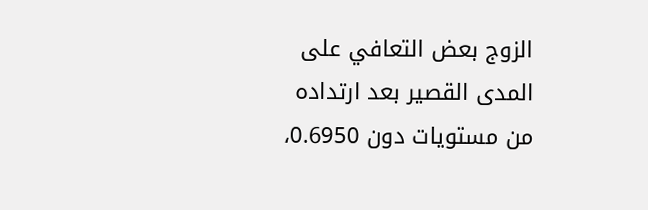الزوج بعض التعافي على المدى القصير بعد ارتداده من مستويات دون 0.6950،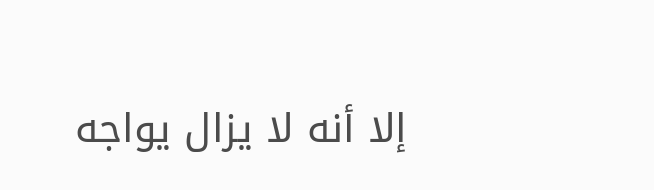إلا أنه لا يزال يواجه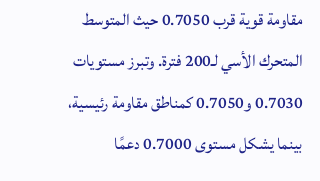مقاومة قوية قرب 0.7050 حيث المتوسط المتحرك الأسي لـ200 فترة. وتبرز مستويات 0.7030 و0.7050 كمناطق مقاومة رئيسية، بينما يشكل مستوى 0.7000 دعمًا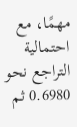مهمًا، مع احتمالية التراجع نحو 0.6980 ثم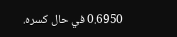0.6950 في حال كسره.